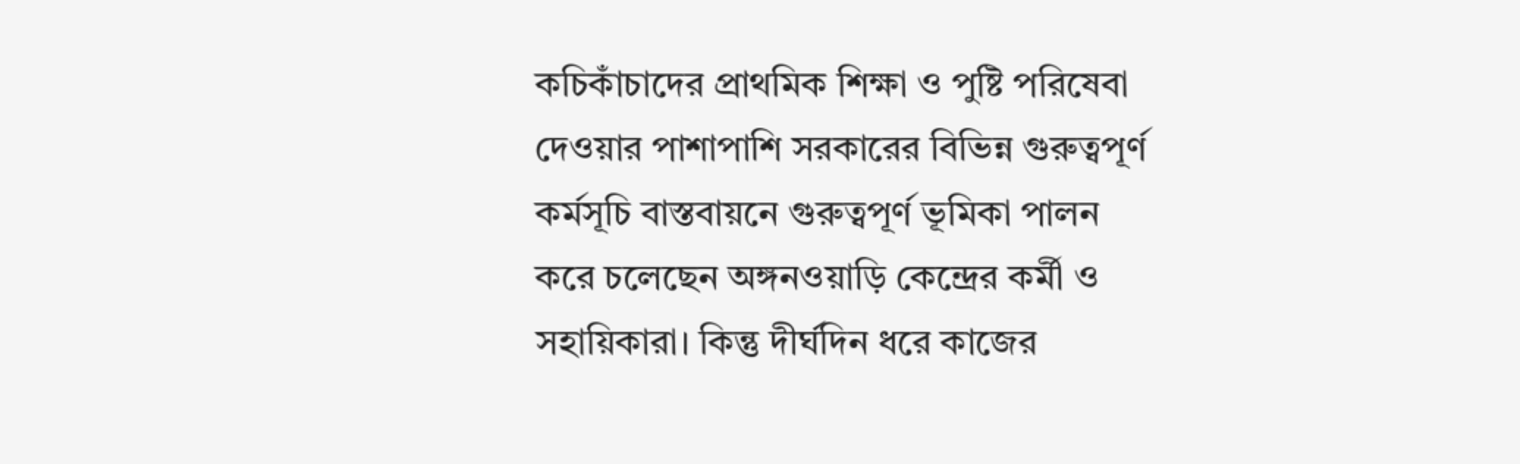কচিকাঁচাদের প্রাথমিক শিক্ষা ও পুষ্টি পরিষেবা দেওয়ার পাশাপাশি সরকারের বিভিন্ন গুরুত্বপূর্ণ কর্মসূচি বাস্তবায়নে গুরুত্বপূর্ণ ভূমিকা পালন করে চলেছেন অঙ্গনওয়াড়ি কেন্দ্রের কর্মী ও সহায়িকারা। কিন্তু দীর্ঘদিন ধরে কাজের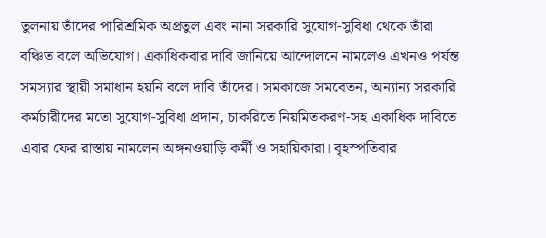তুলনায় তাঁদের পারিশ্রমিক অপ্রতুল এবং নানা সরকারি সুযোগ-সুবিধা থেকে তাঁরা বঞ্চিত বলে অভিযোগ। একাধিকবার দাবি জানিয়ে আন্দোলনে নামলেও এখনও পর্যন্ত সমস্যার স্থায়ী সমাধান হয়নি বলে দাবি তাঁদের। সমকাজে সমবেতন, অন্যান্য সরকারি কর্মচারীদের মতো সুযোগ-সুবিধা প্রদান, চাকরিতে নিয়মিতকরণ-সহ একাধিক দাবিতে এবার ফের রাস্তায় নামলেন অঙ্গনওয়াড়ি কর্মী ও সহায়িকারা। বৃহস্পতিবার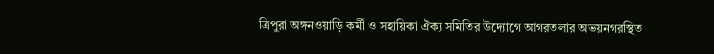ত্রিপুরা অঙ্গনওয়াড়ি কর্মী ও সহায়িকা ঐক্য সমিতির উদ্যোগে আগরতলার অভয়নগরস্থিত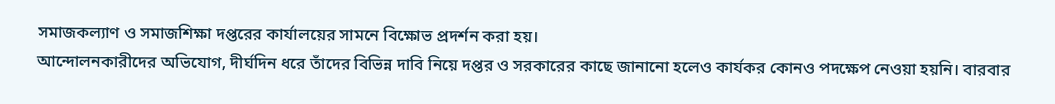সমাজকল্যাণ ও সমাজশিক্ষা দপ্তরের কার্যালয়ের সামনে বিক্ষোভ প্রদর্শন করা হয়।
আন্দোলনকারীদের অভিযোগ, দীর্ঘদিন ধরে তাঁদের বিভিন্ন দাবি নিয়ে দপ্তর ও সরকারের কাছে জানানো হলেও কার্যকর কোনও পদক্ষেপ নেওয়া হয়নি। বারবার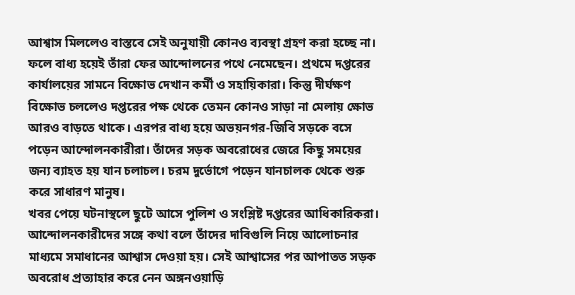আশ্বাস মিললেও বাস্তবে সেই অনুযায়ী কোনও ব্যবস্থা গ্রহণ করা হচ্ছে না। ফলে বাধ্য হয়েই তাঁরা ফের আন্দোলনের পথে নেমেছেন। প্রথমে দপ্তরের কার্যালয়ের সামনে বিক্ষোভ দেখান কর্মী ও সহায়িকারা। কিন্তু দীর্ঘক্ষণ বিক্ষোভ চললেও দপ্তরের পক্ষ থেকে তেমন কোনও সাড়া না মেলায় ক্ষোভ আরও বাড়তে থাকে। এরপর বাধ্য হয়ে অভয়নগর-জিবি সড়কে বসে পড়েন আন্দোলনকারীরা। তাঁদের সড়ক অবরোধের জেরে কিছু সময়ের জন্য ব্যাহত হয় যান চলাচল। চরম দুর্ভোগে পড়েন যানচালক থেকে শুরু করে সাধারণ মানুষ।
খবর পেয়ে ঘটনাস্থলে ছুটে আসে পুলিশ ও সংশ্লিষ্ট দপ্তরের আধিকারিকরা। আন্দোলনকারীদের সঙ্গে কথা বলে তাঁদের দাবিগুলি নিয়ে আলোচনার মাধ্যমে সমাধানের আশ্বাস দেওয়া হয়। সেই আশ্বাসের পর আপাতত সড়ক অবরোধ প্রত্যাহার করে নেন অঙ্গনওয়াড়ি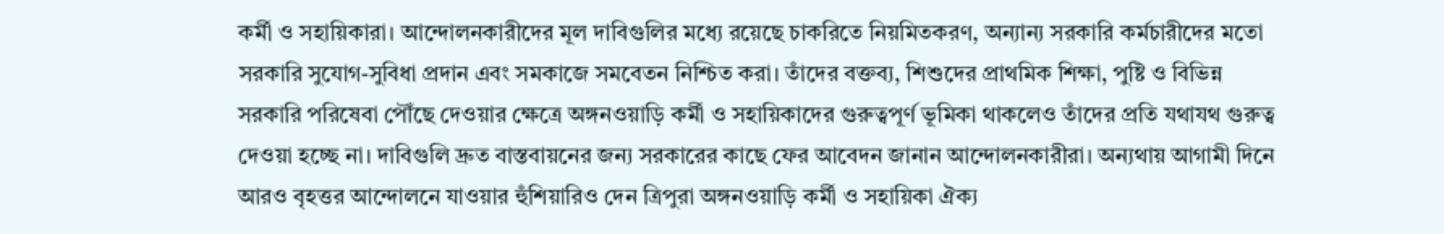কর্মী ও সহায়িকারা। আন্দোলনকারীদের মূল দাবিগুলির মধ্যে রয়েছে চাকরিতে নিয়মিতকরণ, অন্যান্য সরকারি কর্মচারীদের মতো সরকারি সুযোগ-সুবিধা প্রদান এবং সমকাজে সমবেতন নিশ্চিত করা। তাঁদের বক্তব্য, শিশুদের প্রাথমিক শিক্ষা, পুষ্টি ও বিভিন্ন সরকারি পরিষেবা পৌঁছে দেওয়ার ক্ষেত্রে অঙ্গনওয়াড়ি কর্মী ও সহায়িকাদের গুরুত্বপূর্ণ ভূমিকা থাকলেও তাঁদের প্রতি যথাযথ গুরুত্ব দেওয়া হচ্ছে না। দাবিগুলি দ্রুত বাস্তবায়নের জন্য সরকারের কাছে ফের আবেদন জানান আন্দোলনকারীরা। অন্যথায় আগামী দিনে আরও বৃহত্তর আন্দোলনে যাওয়ার হুঁশিয়ারিও দেন ত্রিপুরা অঙ্গনওয়াড়ি কর্মী ও সহায়িকা ঐক্য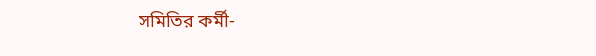সমিতির কর্মী-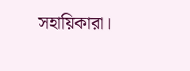সহায়িকারা।